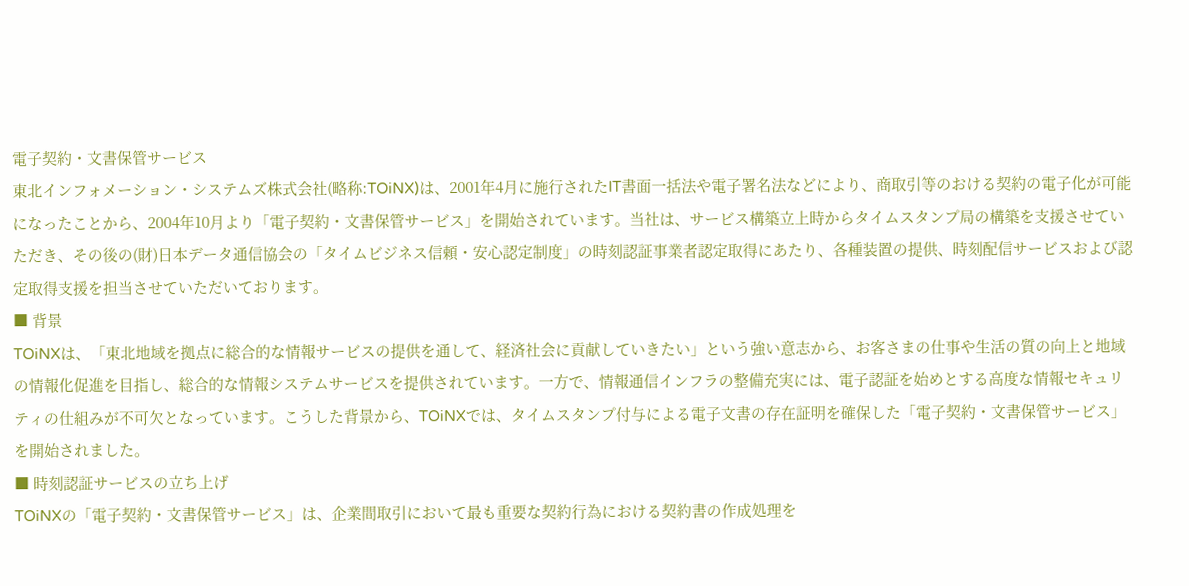電子契約・文書保管サービス
東北インフォメーション・システムズ株式会社(略称:TOiNX)は、2001年4月に施行されたIT書面一括法や電子署名法などにより、商取引等のおける契約の電子化が可能になったことから、2004年10月より「電子契約・文書保管サービス」を開始されています。当社は、サービス構築立上時からタイムスタンプ局の構築を支援させていただき、その後の(財)日本データ通信協会の「タイムビジネス信頼・安心認定制度」の時刻認証事業者認定取得にあたり、各種装置の提供、時刻配信サービスおよび認定取得支援を担当させていただいております。
■ 背景
TOiNXは、「東北地域を拠点に総合的な情報サービスの提供を通して、経済社会に貢献していきたい」という強い意志から、お客さまの仕事や生活の質の向上と地域の情報化促進を目指し、総合的な情報システムサービスを提供されています。一方で、情報通信インフラの整備充実には、電子認証を始めとする高度な情報セキュリティの仕組みが不可欠となっています。こうした背景から、TOiNXでは、タイムスタンプ付与による電子文書の存在証明を確保した「電子契約・文書保管サービス」を開始されました。
■ 時刻認証サービスの立ち上げ
TOiNXの「電子契約・文書保管サービス」は、企業間取引において最も重要な契約行為における契約書の作成処理を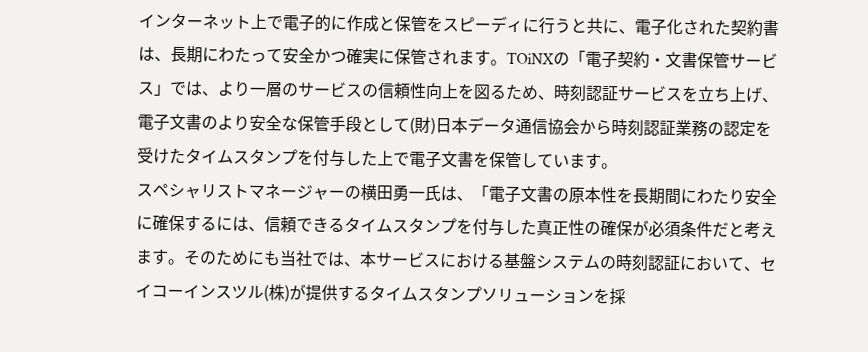インターネット上で電子的に作成と保管をスピーディに行うと共に、電子化された契約書は、長期にわたって安全かつ確実に保管されます。TOiNXの「電子契約・文書保管サービス」では、より一層のサービスの信頼性向上を図るため、時刻認証サービスを立ち上げ、電子文書のより安全な保管手段として(財)日本データ通信協会から時刻認証業務の認定を受けたタイムスタンプを付与した上で電子文書を保管しています。
スペシャリストマネージャーの横田勇一氏は、「電子文書の原本性を長期間にわたり安全に確保するには、信頼できるタイムスタンプを付与した真正性の確保が必須条件だと考えます。そのためにも当社では、本サービスにおける基盤システムの時刻認証において、セイコーインスツル(株)が提供するタイムスタンプソリューションを採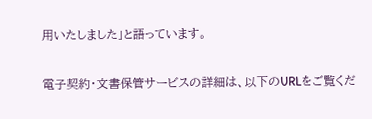用いたしました」と語っています。

電子契約・文書保管サービスの詳細は、以下のURLをご覧くだ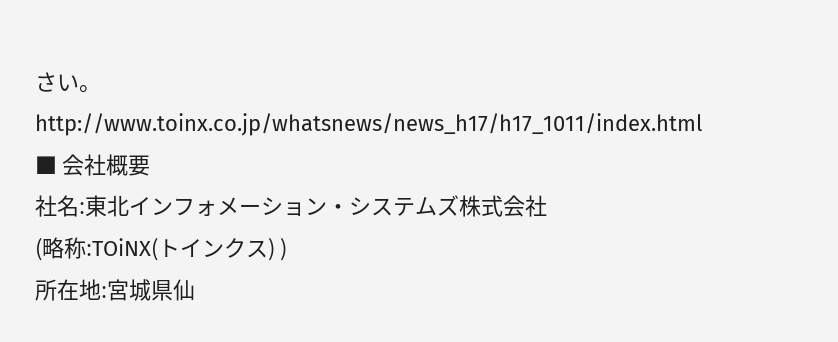さい。
http://www.toinx.co.jp/whatsnews/news_h17/h17_1011/index.html
■ 会社概要
社名:東北インフォメーション・システムズ株式会社
(略称:TOiNX(トインクス) )
所在地:宮城県仙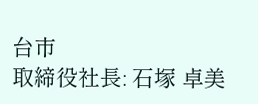台市
取締役社長: 石塚 卓美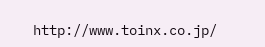http://www.toinx.co.jp/